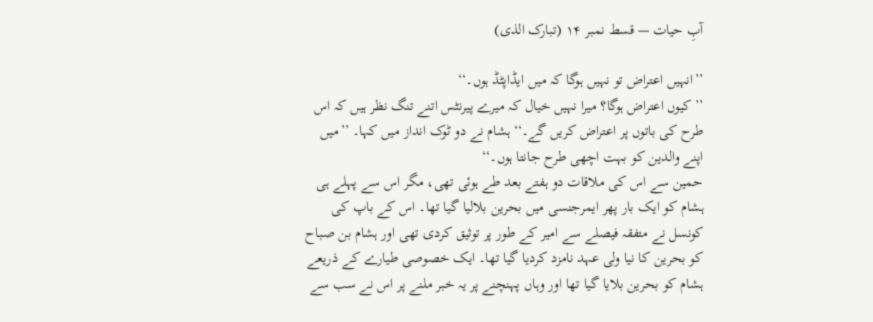آبِ حیات — قسط نمبر ۱۴ (تبارک الذی)

’’انہیں اعتراض تو نہیں ہوگا کہ میں ایڈاپٹڈ ہوں۔‘‘
’’کیوں اعتراض ہوگا؟ میرا نہیں خیال کہ میرے پیرنٹس اتنے تنگ نظر ہیں کہ اس طرح کی باتوں پر اعتراض کریں گے۔‘‘ ہشام نے دو ٹوک انداز میں کہا۔ ’’میں اپنے والدین کو بہت اچھی طرح جانتا ہوں۔‘‘
حمین سے اس کی ملاقات دو ہفتے بعد طے ہوئی تھی، مگر اس سے پہلے ہی ہشام کو ایک بار پھر ایمرجنسی میں بحرین بلالیا گیا تھا۔ اس کے باپ کی کونسل نے متفقہ فیصلے سے امیر کے طور پر توثیق کردی تھی اور ہشام بن صباح کو بحرین کا نیا ولی عہد نامزد کردیا گیا تھا۔ ایک خصوصی طیارے کے ذریعے ہشام کو بحرین بلایا گیا تھا اور وہاں پہنچنے پر یہ خبر ملنے پر اس نے سب سے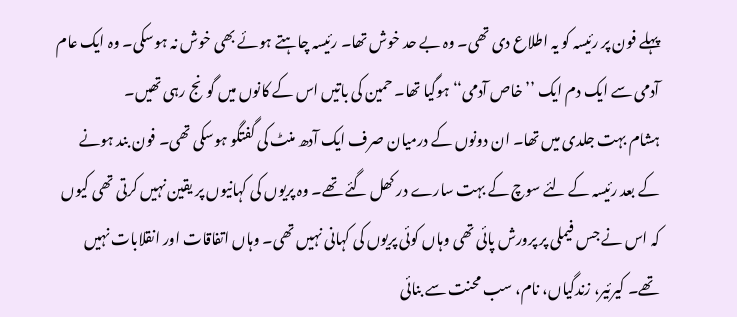پہلے فون پر رئیسہ کو یہ اطلاع دی تھی۔ وہ بے حد خوش تھا۔ رئیسہ چاہتے ہوئے بھی خوش نہ ہوسکی۔ وہ ایک عام آدمی سے ایک دم ایک ’’خاص آدمی‘‘ ہوگیا تھا۔ حمین کی باتیں اس کے کانوں میں گونج رہی تھیں۔
ہشام بہت جلدی میں تھا۔ ان دونوں کے درمیان صرف ایک آدھ منٹ کی گفتگو ہوسکی تھی۔ فون بند ہونے کے بعد رئیسہ کے لئے سوچ کے بہت سارے در کھل گئے تھے۔ وہ پریوں کی کہانیوں پر یقین نہیں کرتی تھی کیوں کہ اس نے جس فیملی پر پرورش پائی تھی وہاں کوئی پریوں کی کہانی نہیں تھی۔ وہاں اتفاقات اور انقلابات نہیں تھے۔ کیرئیر، زندگیاں، نام، سب محنت سے بنائی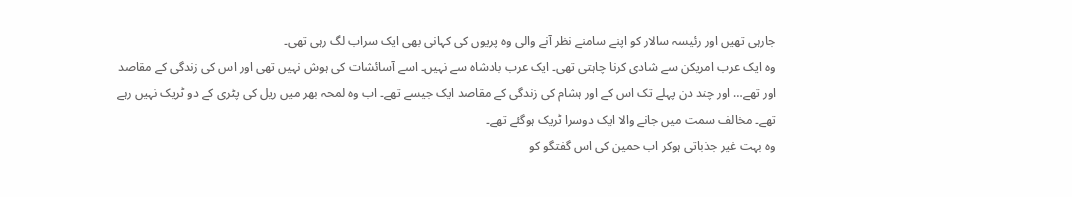جارہی تھیں اور رئیسہ سالار کو اپنے سامنے نظر آنے والی وہ پریوں کی کہانی بھی ایک سراب لگ رہی تھی۔
وہ ایک عرب امریکن سے شادی کرنا چاہتی تھی۔ ایک عرب بادشاہ سے نہیں۔ اسے آسائشات کی ہوش نہیں تھی اور اس کی زندگی کے مقاصد اور تھے… اور چند دن پہلے تک اس کے اور ہشام کی زندگی کے مقاصد ایک جیسے تھے۔ اب وہ لمحہ بھر میں ریل کی پٹری کے دو ٹریک نہیں رہے تھے۔ مخالف سمت میں جانے والا ایک دوسرا ٹریک ہوگئے تھے۔
وہ بہت غیر جذباتی ہوکر اب حمین کی اس گفتگو کو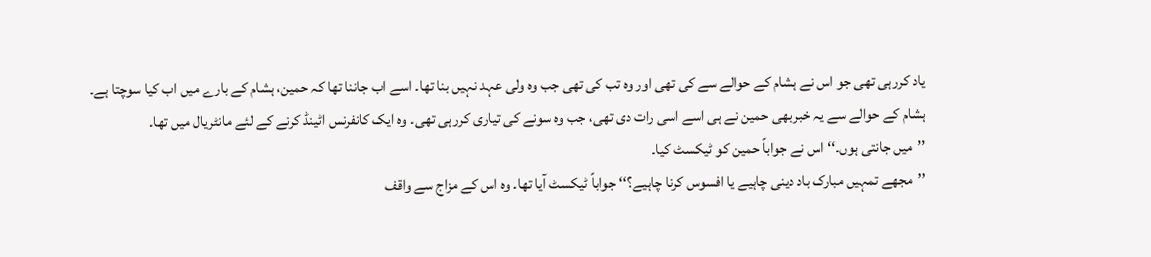یاد کررہی تھی جو اس نے ہشام کے حوالے سے کی تھی اور وہ تب کی تھی جب وہ ولی عہد نہیں بنا تھا۔ اسے اب جاننا تھا کہ حمین، ہشام کے بارے میں اب کیا سوچتا ہے۔
ہشام کے حوالے سے یہ خبربھی حمین نے ہی اسے اسی رات دی تھی، جب وہ سونے کی تیاری کررہی تھی۔ وہ ایک کانفرنس اٹینڈ کرنے کے لئے مانٹریال میں تھا۔
’’میں جانتی ہوں۔‘‘ اس نے جواباً حمین کو ٹیکسٹ کیا۔
’’مجھے تمہیں مبارک باد دینی چاہیے یا افسوس کرنا چاہیے؟‘‘ جواباً ٹیکسٹ آیا تھا۔ وہ اس کے مزاج سے واقف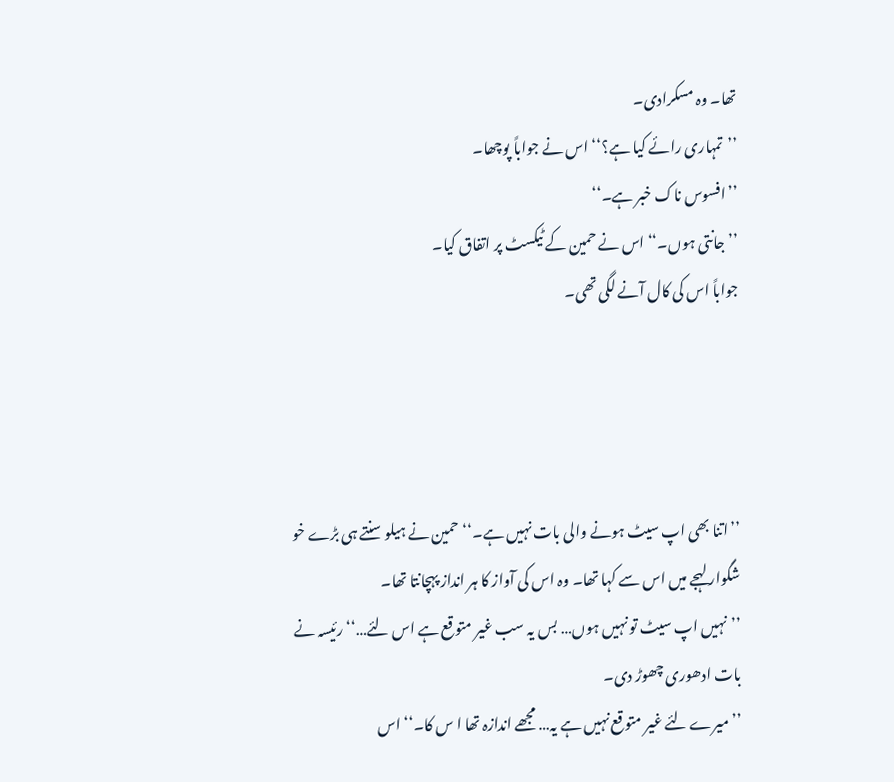تھا۔ وہ مسکرادی۔
’’تمہاری رائے کیا ہے؟‘‘ اس نے جواباً پوچھا۔
’’افسوس ناک خبر ہے۔‘‘
’’جانتی ہوں۔‘‘ اس نے حمین کے ٹیکسٹ پر اتفاق کیا۔
جواباً اس کی کال آنے لگی تھی۔




’’اتنا بھی اپ سیٹ ہونے والی بات نہیں ہے۔‘‘ حمین نے ہیلو سنتے ہی بڑے خو شگوار لہجے میں اس سے کہا تھا۔ وہ اس کی آواز کا ہر انداز پہچانتا تھا۔
’’نہیں اپ سیٹ تو نہیں ہوں… بس یہ سب غیر متوقع ہے اس لئے…‘‘ رئیسہ نے بات ادھوری چھوڑ دی۔
’’میرے لئے غیر متوقع نہیں ہے یہ… مجھے اندازہ تھا ا س کا۔‘‘ اس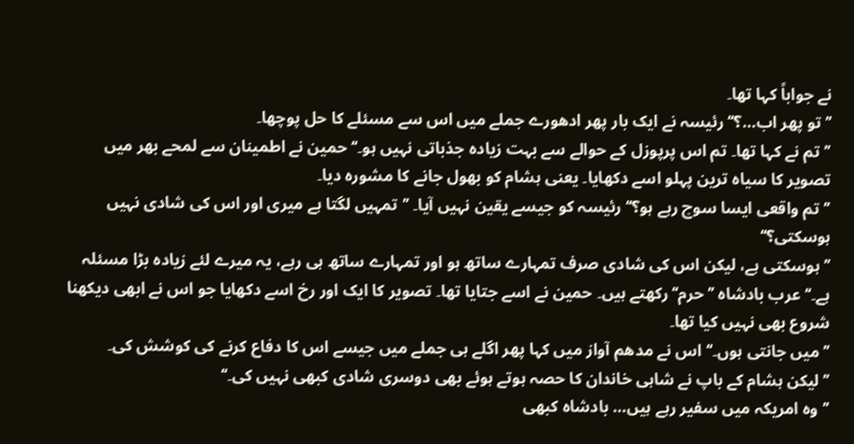نے جواباً کہا تھا۔
’’تو پھر اب…؟‘‘ رئیسہ نے ایک بار پھر ادھورے جملے میں اس سے مسئلے کا حل پوچھا۔
’’تم نے کہا تھا۔ تم اس پرپوزل کے حوالے سے بہت زیادہ جذباتی نہیں ہو۔‘‘ حمین نے اطمینان سے لمحے بھر میں تصویر کا سیاہ ترین پہلو اسے دکھایا۔ یعنی ہشام کو بھول جانے کا مشورہ دیا۔
’’تم واقعی ایسا سوچ رہے ہو؟‘‘ رئیسہ کو جیسے یقین نہیں آیا۔ ’’تمہیں لگتا ہے میری اور اس کی شادی نہیں ہوسکتی؟‘‘
’’ہوسکتی ہے، لیکن اس کی شادی صرف تمہارے ساتھ ہو اور تمہارے ساتھ ہی رہے، یہ میرے لئے زیادہ بڑا مسئلہ ہے۔‘‘ عرب بادشاہ ’’حرم‘‘ رکھتے ہیں۔ حمین نے اسے جتایا تھا۔ تصویر کا ایک اور رخ اسے دکھایا جو اس نے ابھی دیکھنا شروع بھی نہیں کیا تھا۔
’’میں جانتی ہوں۔‘‘ اس نے مدھم آواز میں کہا پھر اگلے ہی جملے میں جیسے اس کا دفاع کرنے کی کوشش کی۔ ’’لیکن ہشام کے باپ نے شاہی خاندان کا حصہ ہوتے ہوئے بھی دوسری شادی کبھی نہیں کی۔‘‘
’’وہ امریکہ میں سفیر رہے ہیں… بادشاہ کبھی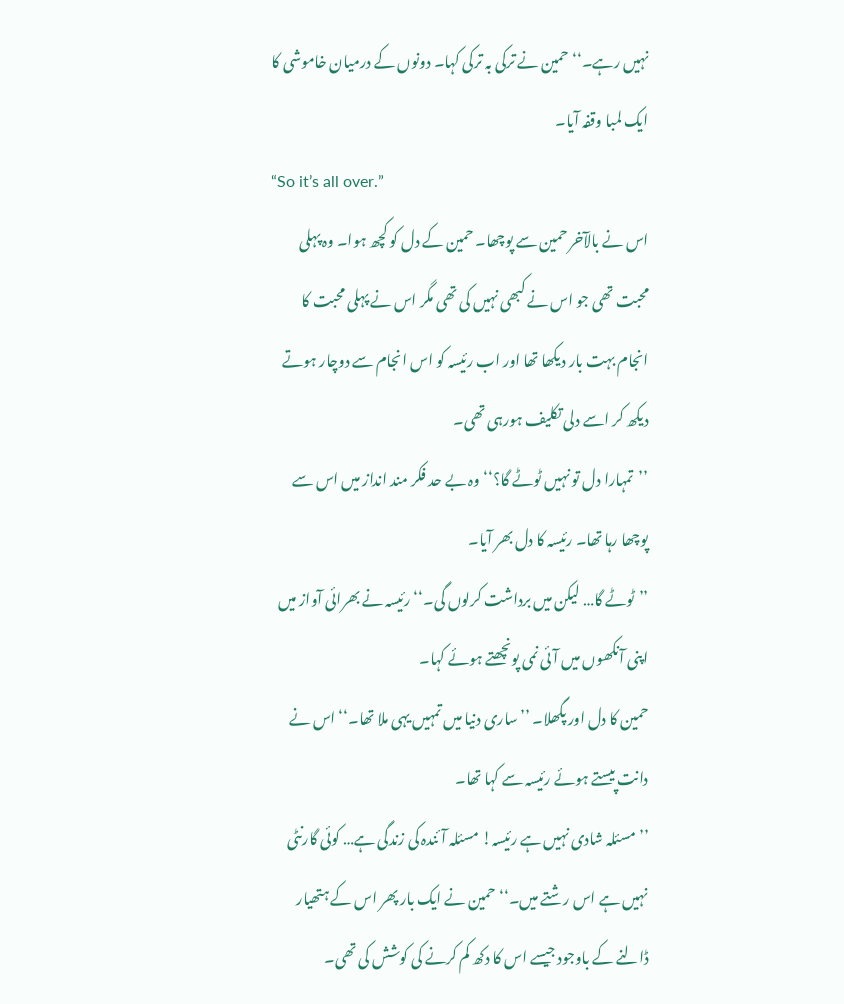نہیں رہے۔‘‘ حمین نے ترکی بہ ترکی کہا۔ دونوں کے درمیان خاموشی کا ایک لمبا وقفہ آیا۔
“So it’s all over.”
اس نے بالآخر حمین سے پوچھا۔ حمین کے دل کو کچھ ہوا۔ وہ پہلی محبت تھی جو اس نے کبھی نہیں کی تھی مگر اس نے پہلی محبت کا انجام بہت بار دیکھا تھا اور اب رئیسہ کو اس انجام سے دوچار ہوتے دیکھ کر اسے دلی تکلیف ہورہی تھی۔
’’تمہارا دل تو نہیں ٹوٹے گا؟‘‘ وہ بے حد فکر مند انداز میں اس سے پوچھا رہا تھا۔ رئیسہ کا دل بھر آیا۔
’’ٹوٹے گا… لیکن میں برداشت کرلوں گی۔‘‘ رئیسہ نے بھرائی آواز میں اپنی آنکھوں میں آئی نمی پونچھتے ہوئے کہا۔
حمین کا دل اور پگھلا۔ ’’ساری دنیا میں تمہیں یہی ملا تھا۔‘‘ اس نے دانت پیستے ہوئے رئیسہ سے کہا تھا۔
’’مسئلہ شادی نہیں ہے رئیسہ! مسئلہ آئندہ کی زندگی ہے… کوئی گارنٹی نہیں ہے اس رشتے میں۔‘‘ حمین نے ایک بار پھر اس کے ہتھیار ڈالنے کے باوجود جیسے اس کا دکھ کم کرنے کی کوشش کی تھی۔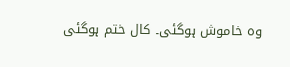وہ خاموش ہوگئی۔ کال ختم ہوگئی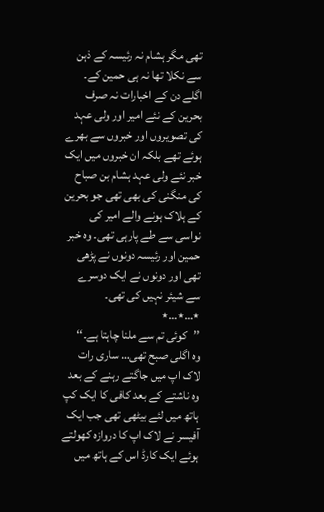تھی مگر ہشام نہ رئیسہ کے ذہن سے نکلا تھا نہ ہی حمین کے۔
اگلے دن کے اخبارات نہ صرف بحرین کے نئے امیر اور ولی عہد کی تصویروں اور خبروں سے بھرے ہوئے تھے بلکہ ان خبروں میں ایک خبر نئے ولی عہد ہشام بن صباح کی منگنی کی بھی تھی جو بحرین کے ہلاک ہونے والے امیر کی نواسی سے طے پارہی تھی۔ وہ خبر حمین اور رئیسہ دونوں نے پڑھی تھی اور دونوں نے ایک دوسرے سے شیئر نہیں کی تھی۔
٭…٭…٭
’’کوئی تم سے ملنا چاہتا ہے۔‘‘
وہ اگلی صبح تھی… ساری رات لاک اپ میں جاگتے رہنے کے بعد وہ ناشتے کے بعد کافی کا ایک کپ ہاتھ میں لئے بیٹھی تھی جب ایک آفیسر نے لاک اپ کا دروازہ کھولتے ہوئے ایک کارڈ اس کے ہاتھ میں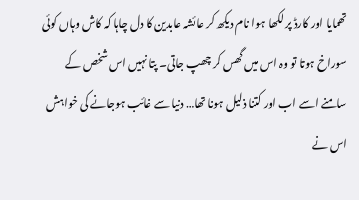تھمایا اور کارڈ پر لکھا ہوا نام دیکھ کر عائشہ عابدین کا دل چاہا کہ کاش وہاں کوئی سوراخ ہوتا تو وہ اس میں گھس کر چھپ جاتی۔ پتا نہیں اس شخص کے سامنے اسے اب اور کتنا ذلیل ہونا تھا… دنیا سے غائب ہوجانے کی خواہش اس نے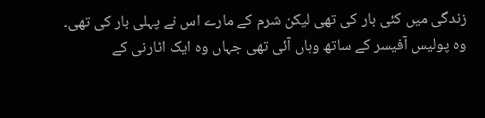زندگی میں کئی بار کی تھی لیکن شرم کے مارے اس نے پہلی بار کی تھی۔
وہ پولیس آفیسر کے ساتھ وہاں آئی تھی جہاں وہ ایک اٹارنی کے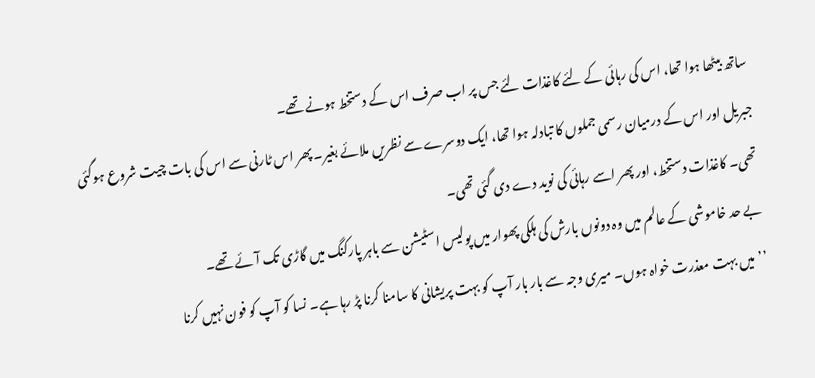ساتھ بیٹھا ہوا تھا، اس کی رہائی کے لئے کاغذات لئے جس پر اب صرف اس کے دستخط ہونے تھے۔
جبریل اور اس کے درمیان رسمی جملوں کا تبادلہ ہوا تھا، ایک دوسرے سے نظریں ملائے بغیر۔ پھر اس ٹارنی سے اس کی بات چیت شروع ہوگئی تھی۔ کاغذات دستخط، اور پھر اسے رہائی کی نوید دے دی گئی تھی۔
بے حد خاموشی کے عالم میں وہ دونوں بارش کی ہلکی پھوار میں پولیس اسٹیشن سے باہر پارکنگ میں گاڑی تک آئے تھے۔
’’میں بہت معذرت خواہ ہوں۔ میری وجہ سے بار بار آپ کو بہت پریشانی کا سامنا کرنا پڑ رہا ہے۔ نسا کو آپ کو فون نہیں کرنا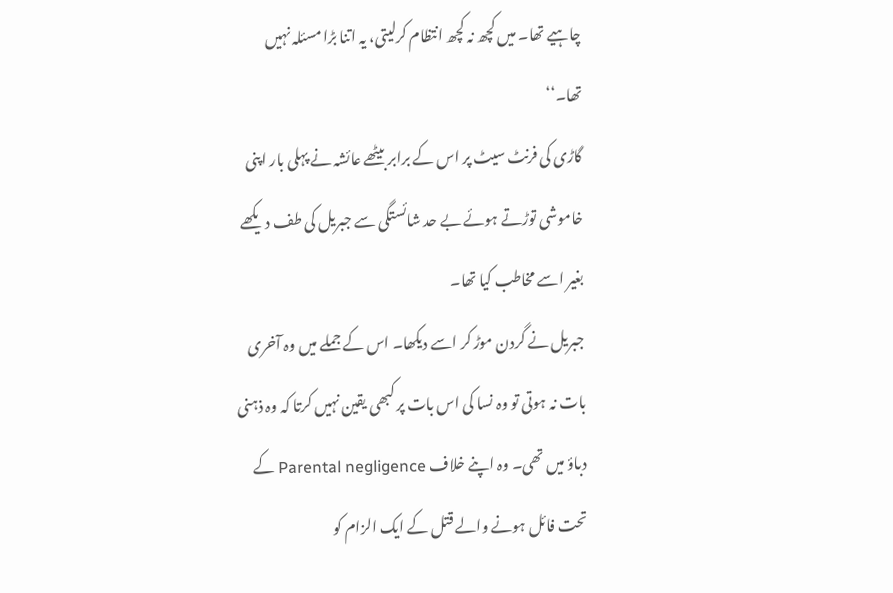چاہیے تھا۔ میں کچھ نہ کچھ انتظام کرلیتی، یہ اتنا بڑا مسئلہ نہیں تھا۔‘‘
گاڑی کی فرنٹ سیٹ پر اس کے برابر بیٹھے عائشہ نے پہلی بار اپنی خاموشی توڑتے ہوئے بے حد شائستگی سے جبریل کی طف دیکھے بغیر اسے مخاطب کیا تھا۔
جبریل نے گردن موڑ کر اسے دیکھا۔ اس کے جملے میں وہ آخری بات نہ ہوتی تو وہ نسا کی اس بات پر کبھی یقین نہیں کرتا کہ وہ ذہنی دباؤ میں تھی۔ وہ اپنے خلاف Parental negligence کے تحت فائل ہونے والے قتل کے ایک الزام کو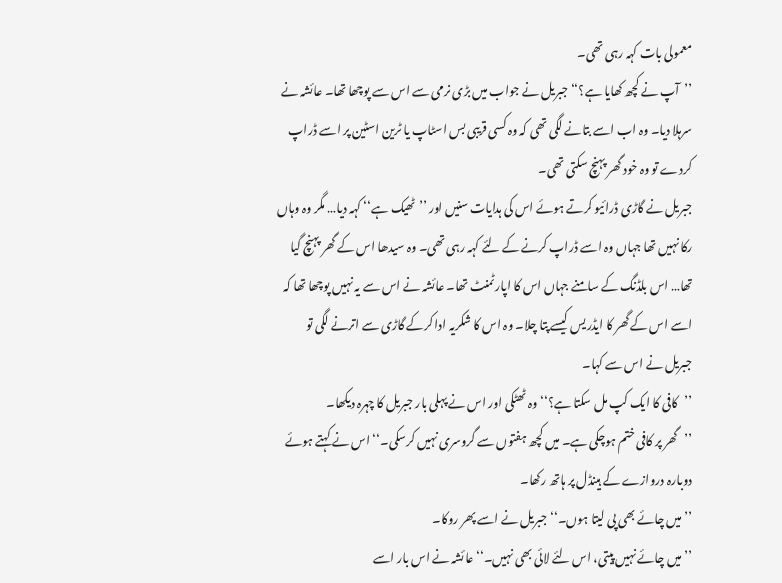معمولی بات کہہ رہی تھی۔
’’آپ نے کچھ کھایا ہے؟‘‘ جبریل نے جواب میں بڑی نرمی سے اس سے پوچھا تھا۔ عائشہ نے سرہلا دیا۔ وہ اب اسے بتانے لگی تھی کہ وہ کسی قریبی بس اسٹاپ یا ٹرین اسٹین پر اسے ڈراپ کردے تو وہ خود گھر پہنچ سکتی تھی۔
جبریل نے گاڑی ڈرائیو کرتے ہوئے اس کی ہدایات سنیں اور ’’ٹھیک ہے‘‘ کہہ دیا… مگر وہ وہاں رکا نہیں تھا جہاں وہ اسے ڈراپ کرنے کے لئے کہہ رہی تھی۔ وہ سیدھا اس کے گھر پہنچ گیا تھا… اس بلڈنگ کے سامنے جہاں اس کا اپارٹمنٹ تھا۔ عائشہ نے اس سے یہ نہیں پوچھا تھا کہ اسے اس کے گھر کا ایڈریس کیسے پتا چلا۔ وہ اس کا شکریہ ادا کرکے گاڑی سے اترنے لگی تو جبریل نے اس سے کہا۔
’’کافی کا ایک کپ مل سکتا ہے؟‘‘ وہ ٹھٹکی اور اس نے پہلی بار جبریل کا چہرہ دیکھا۔
’’گھر پر کافی ختم ہوچکی ہے۔ میں کچھ ہفتوں سے گروسری نہیں کرسکی۔‘‘ اس نے کہتے ہوئے دوبارہ دروازے کے ہینڈل پر ہاتھ رکھا۔
’’میں چائے بھی پی لیتا ہوں۔‘‘ جبریل نے اسے پھر روکا۔
’’میں چائے نہیں پیتی، اس لئے لائی بھی نہیں۔‘‘ عائشہ نے اس بار اسے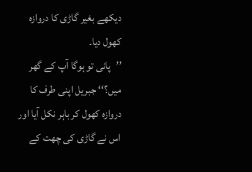دیکھے بغیر گاڑی کا دروازہ کھول دیا۔
’’پانی تو ہوگا آپ کے گھر میں؟‘‘ جبریل اپنی طرف کا دروازہ کھول کر باہر نکل آیا اور اس نے گاڑی کی چھت کے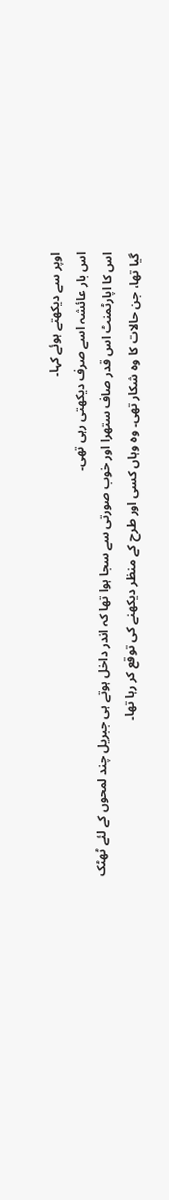اوپر سے دیکھتے ہوئے کہا۔
اس بار عائشہ اسے صرف دیکھتی رہی تھی۔
اس کا اپارٹمنٹ اس قدر صاف ستھرا اور خوب صورتی سے سجا ہوا تھا کہ اندر داخل ہوتے ہی جبریل چند لمحوں کے لئے ٹھٹک گیا تھا، جن حالات کا وہ شکار تھی۔ وہ وہاں کسی اور طرح کے منظر دیکھنے کی توقع کر رہا تھا۔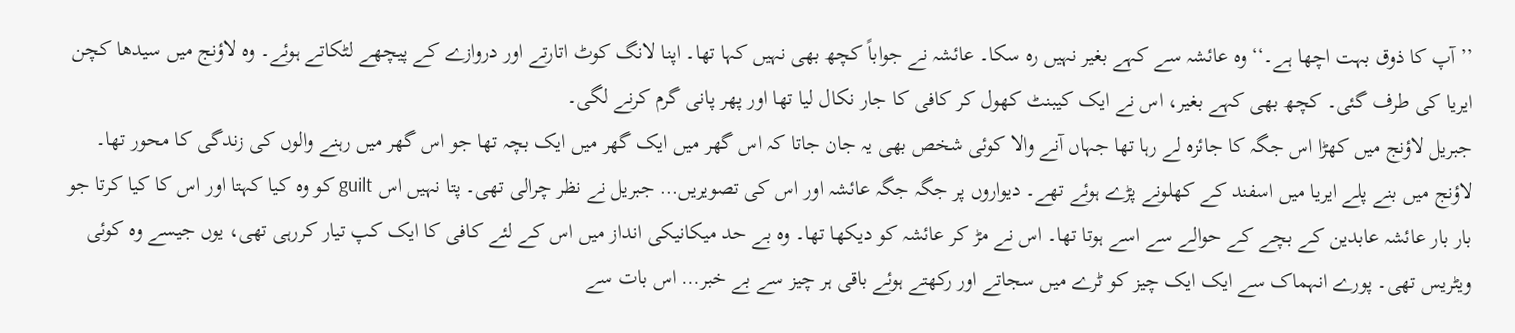’’آپ کا ذوق بہت اچھا ہے۔‘‘ وہ عائشہ سے کہے بغیر نہیں رہ سکا۔ عائشہ نے جواباً کچھ بھی نہیں کہا تھا۔ اپنا لانگ کوٹ اتارتے اور دروازے کے پیچھے لٹکاتے ہوئے۔ وہ لاؤنج میں سیدھا کچن ایریا کی طرف گئی۔ کچھ بھی کہے بغیر، اس نے ایک کیبنٹ کھول کر کافی کا جار نکال لیا تھا اور پھر پانی گرم کرنے لگی۔
جبریل لاؤنج میں کھڑا اس جگہ کا جائزہ لے رہا تھا جہاں آنے والا کوئی شخص بھی یہ جان جاتا کہ اس گھر میں ایک گھر میں ایک بچہ تھا جو اس گھر میں رہنے والوں کی زندگی کا محور تھا۔
لاؤنج میں بنے پلے ایریا میں اسفند کے کھلونے پڑے ہوئے تھے۔ دیواروں پر جگہ جگہ عائشہ اور اس کی تصویریں… جبریل نے نظر چرالی تھی۔ پتا نہیں اس guilt کو وہ کیا کہتا اور اس کا کیا کرتا جو بار بار عائشہ عابدین کے بچے کے حوالے سے اسے ہوتا تھا۔ اس نے مڑ کر عائشہ کو دیکھا تھا۔ وہ بے حد میکانیکی انداز میں اس کے لئے کافی کا ایک کپ تیار کررہی تھی، یوں جیسے وہ کوئی ویٹریس تھی۔ پورے انہماک سے ایک ایک چیز کو ٹرے میں سجاتے اور رکھتے ہوئے باقی ہر چیز سے بے خبر… اس بات سے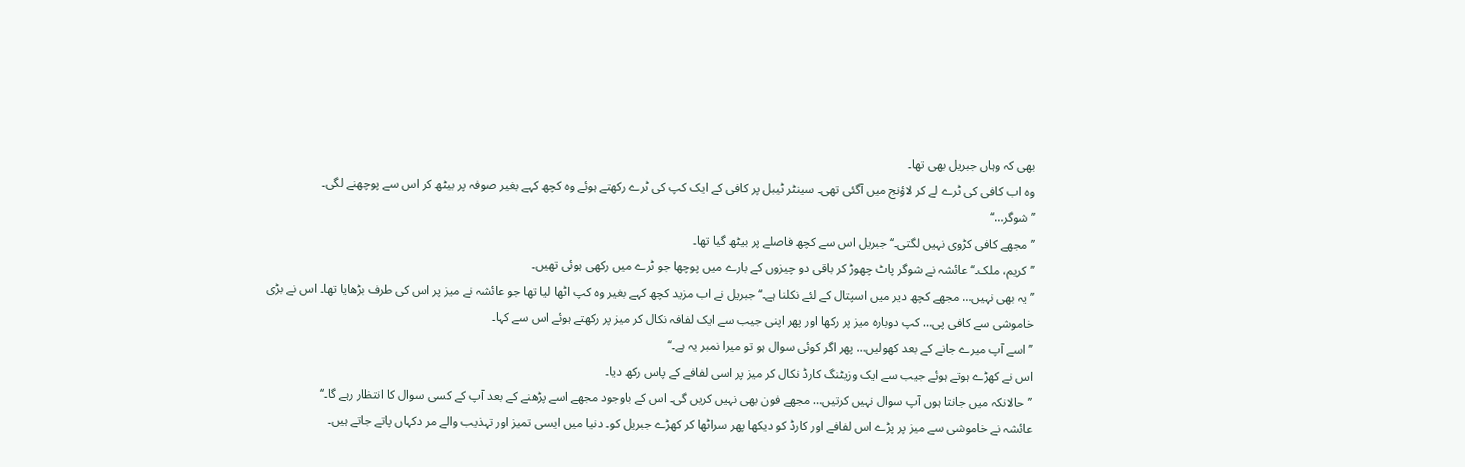بھی کہ وہاں جبریل بھی تھا۔
وہ اب کافی کی ٹرے لے کر لاؤنج میں آگئی تھی۔ سینٹر ٹیبل پر کافی کے ایک کپ کی ٹرے رکھتے ہوئے وہ کچھ کہے بغیر صوفہ پر بیٹھ کر اس سے پوچھنے لگی۔
’’شوگر…‘‘
’’مجھے کافی کڑوی نہیں لگتی۔‘‘ جبریل اس سے کچھ فاصلے پر بیٹھ گیا تھا۔
’’کریم، ملک۔‘‘ عائشہ نے شوگر پاٹ چھوڑ کر باقی دو چیزوں کے بارے میں پوچھا جو ٹرے میں رکھی ہوئی تھیں۔
’’یہ بھی نہیں… مجھے کچھ دیر میں اسپتال کے لئے نکلنا ہے۔‘‘ جبریل نے اب مزید کچھ کہے بغیر وہ کپ اٹھا لیا تھا جو عائشہ نے میز پر اس کی طرف بڑھایا تھا۔ اس نے بڑی خاموشی سے کافی پی… کپ دوبارہ میز پر رکھا اور پھر اپنی جیب سے ایک لفافہ نکال کر میز پر رکھتے ہوئے اس سے کہا۔
’’اسے آپ میرے جانے کے بعد کھولیں… پھر اگر کوئی سوال ہو تو میرا نمبر یہ ہے۔‘‘
اس نے کھڑے ہوتے ہوئے جیب سے ایک وزیٹنگ کارڈ نکال کر میز پر اسی لفافے کے پاس رکھ دیا۔
’’حالانکہ میں جانتا ہوں آپ سوال نہیں کرتیں… مجھے فون بھی نہیں کریں گی۔ اس کے باوجود مجھے اسے پڑھنے کے بعد آپ کے کسی سوال کا انتظار رہے گا۔‘‘
عائشہ نے خاموشی سے میز پر پڑے اس لفافے اور کارڈ کو دیکھا پھر سراٹھا کر کھڑے جبریل کو۔ دنیا میں ایسی تمیز اور تہذیب والے مر دکہاں پاتے جاتے ہیں۔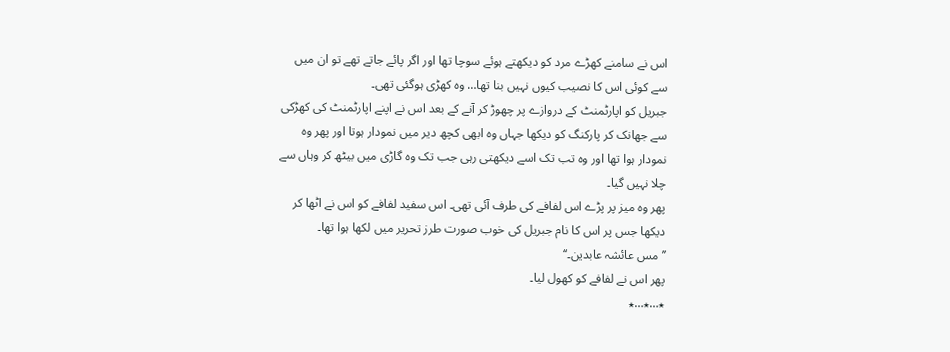اس نے سامنے کھڑے مرد کو دیکھتے ہوئے سوچا تھا اور اگر پائے جاتے تھے تو ان میں سے کوئی اس کا نصیب کیوں نہیں بنا تھا… وہ کھڑی ہوگئی تھی۔
جبریل کو اپارٹمنٹ کے دروازے پر چھوڑ کر آنے کے بعد اس نے اپنے اپارٹمنٹ کی کھڑکی سے جھانک کر پارکنگ کو دیکھا جہاں وہ ابھی کچھ دیر میں نمودار ہوتا اور پھر وہ نمودار ہوا تھا اور وہ تب تک اسے دیکھتی رہی جب تک وہ گاڑی میں بیٹھ کر وہاں سے چلا نہیں گیا۔
پھر وہ میز پر پڑے اس لفافے کی طرف آئی تھی۔ اس سفید لفافے کو اس نے اٹھا کر دیکھا جس پر اس کا نام جبریل کی خوب صورت طرز تحریر میں لکھا ہوا تھا۔
’’مس عائشہ عابدین۔‘‘
پھر اس نے لفافے کو کھول لیا۔
٭…٭…٭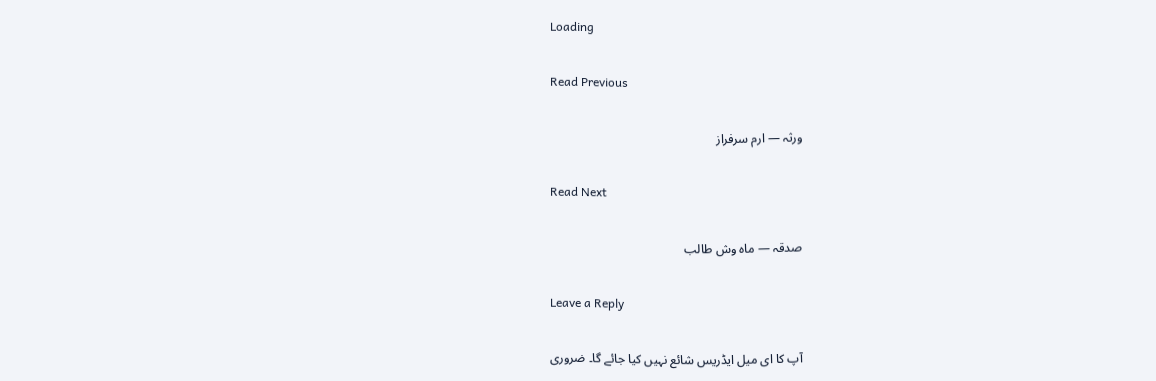Loading

Read Previous

ورثہ — ارم سرفراز

Read Next

صدقہ — ماہ وش طالب

Leave a Reply

آپ کا ای میل ایڈریس شائع نہیں کیا جائے گا۔ ضروری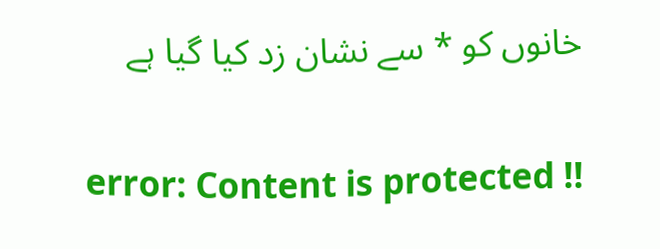خانوں کو * سے نشان زد کیا گیا ہے

error: Content is protected !!